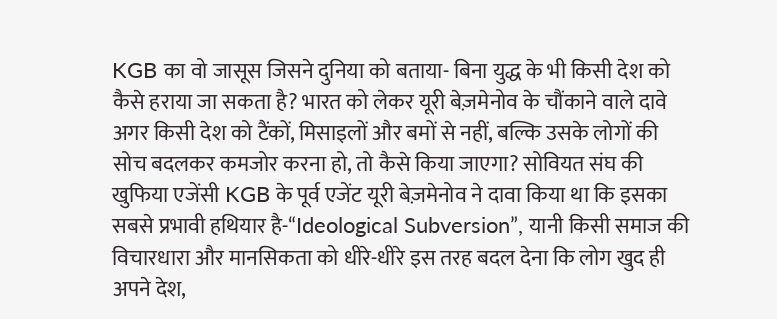KGB का वो जासूस जिसने दुनिया को बताया- बिना युद्ध के भी किसी देश को कैसे हराया जा सकता है? भारत को लेकर यूरी बेज़मेनोव के चौंकाने वाले दावे
अगर किसी देश को टैंकों, मिसाइलों और बमों से नहीं, बल्कि उसके लोगों की सोच बदलकर कमजोर करना हो, तो कैसे किया जाएगा? सोवियत संघ की खुफिया एजेंसी KGB के पूर्व एजेंट यूरी बेज़मेनोव ने दावा किया था कि इसका सबसे प्रभावी हथियार है-“Ideological Subversion”, यानी किसी समाज की विचारधारा और मानसिकता को धीरे-धीरे इस तरह बदल देना कि लोग खुद ही अपने देश,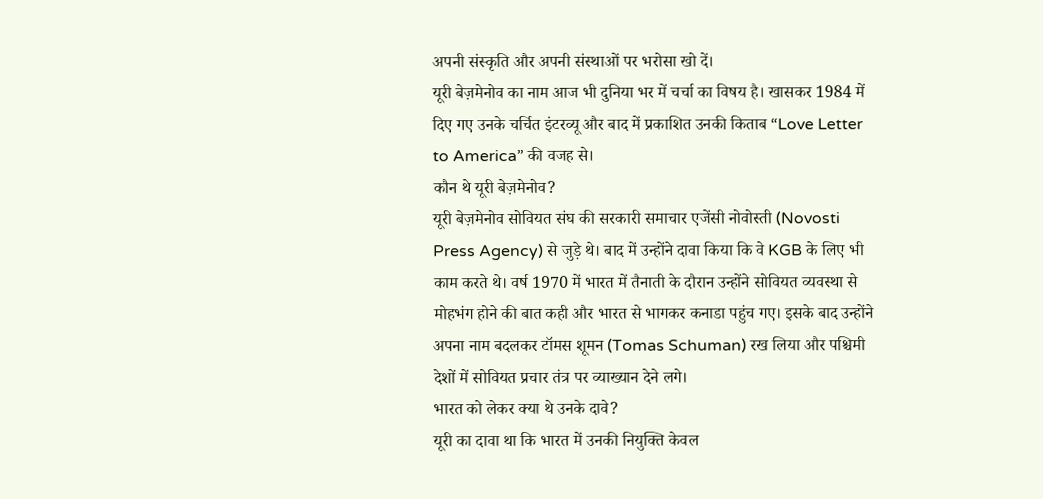अपनी संस्कृति और अपनी संस्थाओं पर भरोसा खो दें।
यूरी बेज़मेनोव का नाम आज भी दुनिया भर में चर्चा का विषय है। खासकर 1984 में दिए गए उनके चर्चित इंटरव्यू और बाद में प्रकाशित उनकी किताब “Love Letter to America” की वजह से।
कौन थे यूरी बेज़मेनोव?
यूरी बेज़मेनोव सोवियत संघ की सरकारी समाचार एजेंसी नोवोस्ती (Novosti Press Agency) से जुड़े थे। बाद में उन्होंने दावा किया कि वे KGB के लिए भी काम करते थे। वर्ष 1970 में भारत में तैनाती के दौरान उन्होंने सोवियत व्यवस्था से मोहभंग होने की बात कही और भारत से भागकर कनाडा पहुंच गए। इसके बाद उन्होंने अपना नाम बदलकर टॉमस शूमन (Tomas Schuman) रख लिया और पश्चिमी देशों में सोवियत प्रचार तंत्र पर व्याख्यान देने लगे।
भारत को लेकर क्या थे उनके दावे?
यूरी का दावा था कि भारत में उनकी नियुक्ति केवल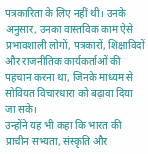पत्रकारिता के लिए नहीं थी। उनके अनुसार, उनका वास्तविक काम ऐसे प्रभावशाली लोगों, पत्रकारों, शिक्षाविदों और राजनीतिक कार्यकर्ताओं की पहचान करना था, जिनके माध्यम से सोवियत विचारधारा को बढ़ावा दिया जा सके।
उन्होंने यह भी कहा कि भारत की प्राचीन सभ्यता, संस्कृति और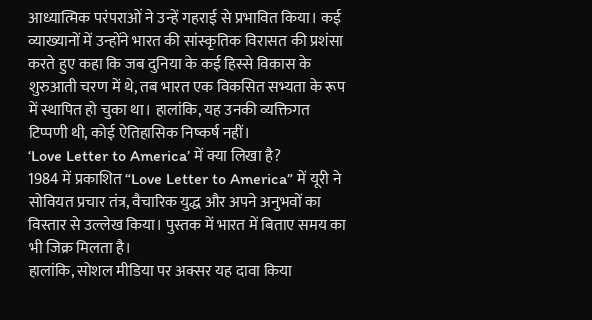आध्यात्मिक परंपराओं ने उन्हें गहराई से प्रभावित किया। कई व्याख्यानों में उन्होंने भारत की सांस्कृतिक विरासत की प्रशंसा करते हुए कहा कि जब दुनिया के कई हिस्से विकास के शुरुआती चरण में थे, तब भारत एक विकसित सभ्यता के रूप में स्थापित हो चुका था। हालांकि, यह उनकी व्यक्तिगत टिप्पणी थी, कोई ऐतिहासिक निष्कर्ष नहीं।
‘Love Letter to America’ में क्या लिखा है?
1984 में प्रकाशित “Love Letter to America” में यूरी ने सोवियत प्रचार तंत्र, वैचारिक युद्ध और अपने अनुभवों का विस्तार से उल्लेख किया। पुस्तक में भारत में बिताए समय का भी जिक्र मिलता है।
हालांकि, सोशल मीडिया पर अक्सर यह दावा किया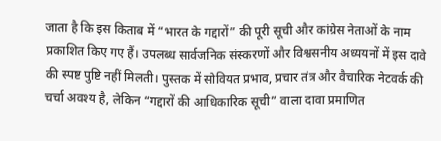जाता है कि इस किताब में “भारत के गद्दारों” की पूरी सूची और कांग्रेस नेताओं के नाम प्रकाशित किए गए हैं। उपलब्ध सार्वजनिक संस्करणों और विश्वसनीय अध्ययनों में इस दावे की स्पष्ट पुष्टि नहीं मिलती। पुस्तक में सोवियत प्रभाव, प्रचार तंत्र और वैचारिक नेटवर्क की चर्चा अवश्य है, लेकिन “गद्दारों की आधिकारिक सूची” वाला दावा प्रमाणित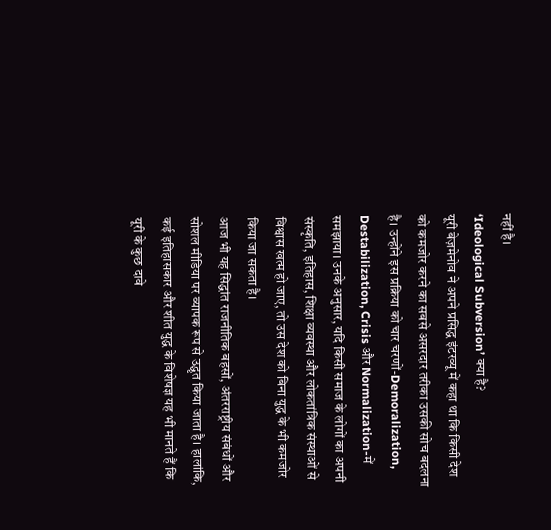नहीं है।
‘Ideological Subversion’ क्या है?
यूरी बेज़मेनोव ने अपने प्रसिद्ध इंटरव्यू में कहा था कि किसी देश को कमजोर करने का सबसे असरदार तरीका उसकी सोच बदलना है। उन्होंने इस प्रक्रिया को चार चरणों-Demoralization, Destabilization, Crisis और Normalization-में समझाया। उनके अनुसार, यदि किसी समाज के लोगों का अपनी संस्कृति, इतिहास, शिक्षा व्यवस्था और लोकतांत्रिक संस्थाओं से विश्वास खत्म हो जाए, तो उस देश को बिना युद्ध के भी कमजोर किया जा सकता है।
आज भी यह सिद्धांत राजनीतिक बहसों, अंतरराष्ट्रीय संबंधों और सोशल मीडिया पर व्यापक रूप से उद्धृत किया जाता है। हालांकि, कई इतिहासकार और शीत युद्ध के विशेषज्ञ यह भी मानते हैं कि यूरी के कुछ दावे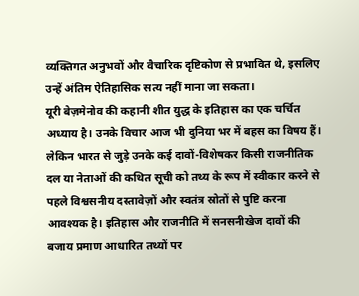व्यक्तिगत अनुभवों और वैचारिक दृष्टिकोण से प्रभावित थे, इसलिए उन्हें अंतिम ऐतिहासिक सत्य नहीं माना जा सकता।
यूरी बेज़मेनोव की कहानी शीत युद्ध के इतिहास का एक चर्चित अध्याय है। उनके विचार आज भी दुनिया भर में बहस का विषय हैं। लेकिन भारत से जुड़े उनके कई दावों-विशेषकर किसी राजनीतिक दल या नेताओं की कथित सूची को तथ्य के रूप में स्वीकार करने से पहले विश्वसनीय दस्तावेज़ों और स्वतंत्र स्रोतों से पुष्टि करना आवश्यक है। इतिहास और राजनीति में सनसनीखेज दावों की बजाय प्रमाण आधारित तथ्यों पर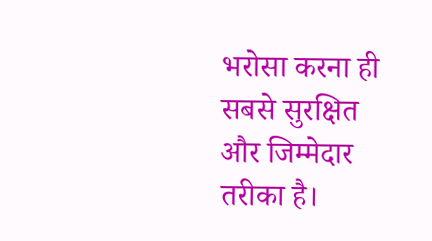भरोसा करना ही सबसे सुरक्षित और जिम्मेदार तरीका है।